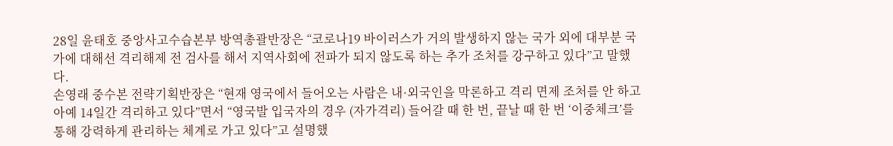28일 윤태호 중앙사고수습본부 방역총괄반장은 “코로나19 바이러스가 거의 발생하지 않는 국가 외에 대부분 국가에 대해선 격리해제 전 검사를 해서 지역사회에 전파가 되지 않도록 하는 추가 조처를 강구하고 있다”고 말했다.
손영래 중수본 전략기획반장은 “현재 영국에서 들어오는 사람은 내·외국인을 막론하고 격리 면제 조처를 안 하고 아예 14일간 격리하고 있다”면서 “영국발 입국자의 경우 (자가격리) 들어갈 때 한 번, 끝날 때 한 번 ‘이중체크’를 통해 강력하게 관리하는 체계로 가고 있다”고 설명했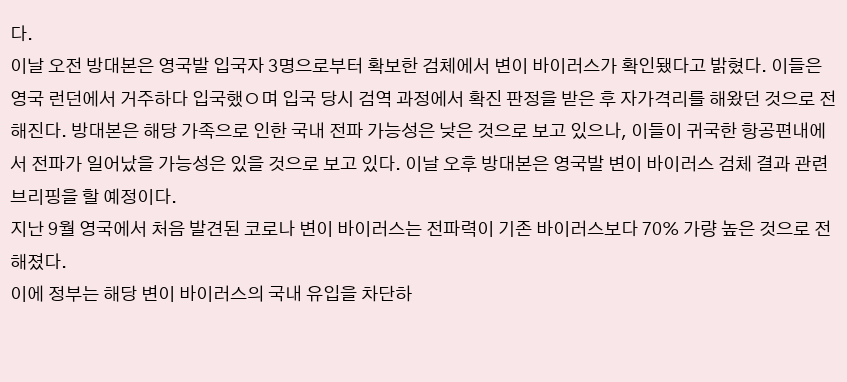다.
이날 오전 방대본은 영국발 입국자 3명으로부터 확보한 검체에서 변이 바이러스가 확인됐다고 밝혔다. 이들은 영국 런던에서 거주하다 입국했ㅇ며 입국 당시 검역 과정에서 확진 판정을 받은 후 자가격리를 해왔던 것으로 전해진다. 방대본은 해당 가족으로 인한 국내 전파 가능성은 낮은 것으로 보고 있으나, 이들이 귀국한 항공편내에서 전파가 일어났을 가능성은 있을 것으로 보고 있다. 이날 오후 방대본은 영국발 변이 바이러스 검체 결과 관련 브리핑을 할 예정이다.
지난 9월 영국에서 처음 발견된 코로나 변이 바이러스는 전파력이 기존 바이러스보다 70% 가량 높은 것으로 전해졌다.
이에 정부는 해당 변이 바이러스의 국내 유입을 차단하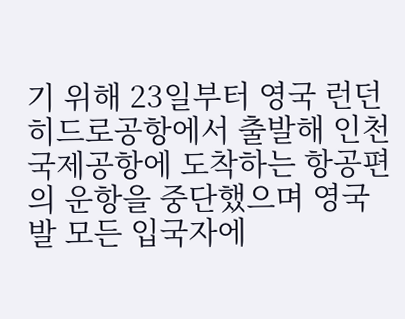기 위해 23일부터 영국 런던 히드로공항에서 출발해 인천국제공항에 도착하는 항공편의 운항을 중단했으며 영국발 모든 입국자에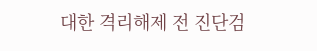대한 격리해제 전 진단검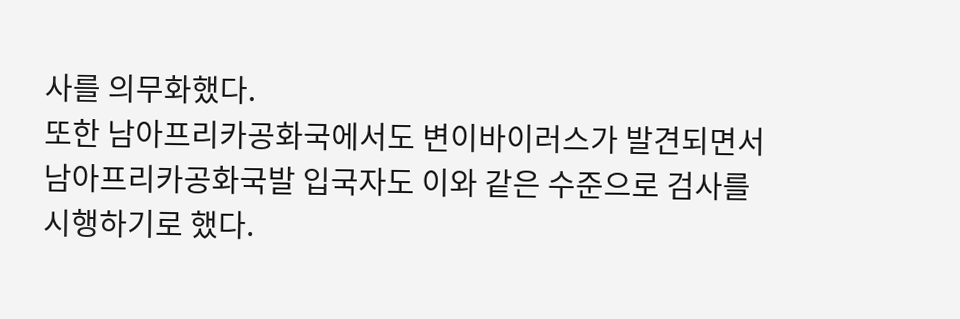사를 의무화했다.
또한 남아프리카공화국에서도 변이바이러스가 발견되면서 남아프리카공화국발 입국자도 이와 같은 수준으로 검사를 시행하기로 했다.